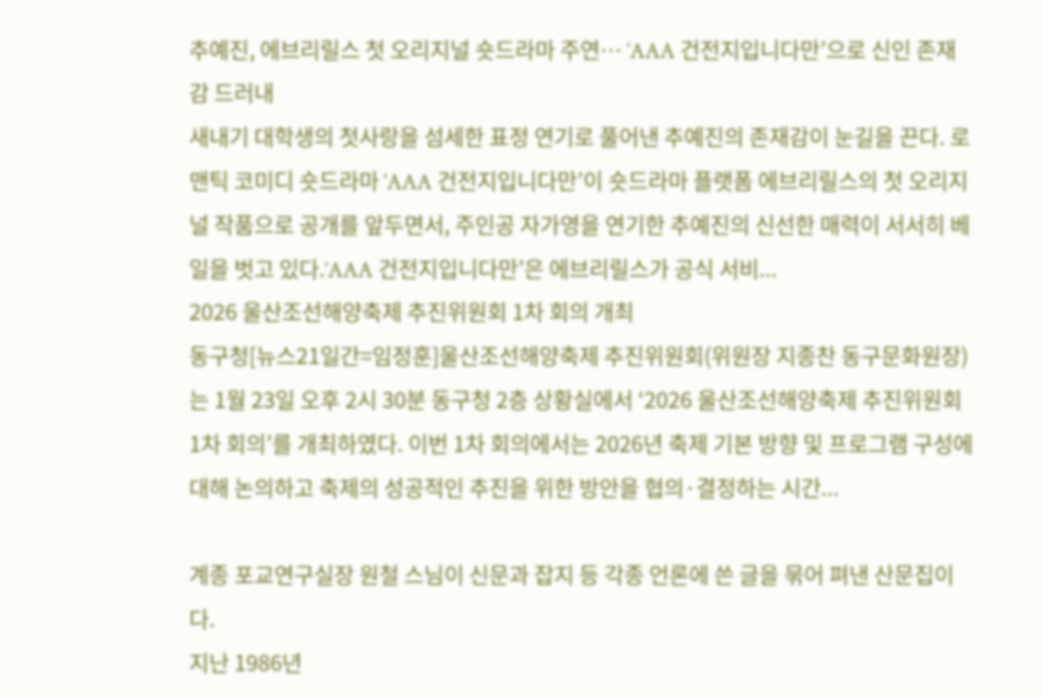추예진, 에브리릴스 첫 오리지널 숏드라마 주연… ‘AAA 건전지입니다만’으로 신인 존재감 드러내
새내기 대학생의 첫사랑을 섬세한 표정 연기로 풀어낸 추예진의 존재감이 눈길을 끈다. 로맨틱 코미디 숏드라마 ‘AAA 건전지입니다만’이 숏드라마 플랫폼 에브리릴스의 첫 오리지널 작품으로 공개를 앞두면서, 주인공 자가영을 연기한 추예진의 신선한 매력이 서서히 베일을 벗고 있다.‘AAA 건전지입니다만’은 에브리릴스가 공식 서비...
2026 울산조선해양축제 추진위원회 1차 회의 개최
동구청[뉴스21일간=임정훈]울산조선해양축제 추진위원회(위원장 지종찬 동구문화원장)는 1월 23일 오후 2시 30분 동구청 2층 상황실에서 ‘2026 울산조선해양축제 추진위원회 1차 회의’를 개최하였다. 이번 1차 회의에서는 2026년 축제 기본 방향 및 프로그램 구성에 대해 논의하고 축제의 성공적인 추진을 위한 방안을 협의·결정하는 시간...

계종 포교연구실장 원철 스님이 신문과 잡지 등 각종 언론에 쓴 글을 묶어 펴낸 산문집이다.
지난 1986년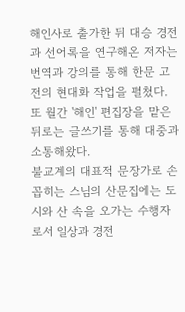해인사로 출가한 뒤 대승 경전과 선어록을 연구해온 저자는 번역과 강의를 통해 한문 고전의 현대화 작업을 펼쳤다.
또 월간 '해인' 편집장을 맡은 뒤로는 글쓰기를 통해 대중과 소통해왔다.
불교계의 대표적 문장가로 손꼽히는 스님의 산문집에는 도시와 산 속을 오가는 수행자로서 일상과 경전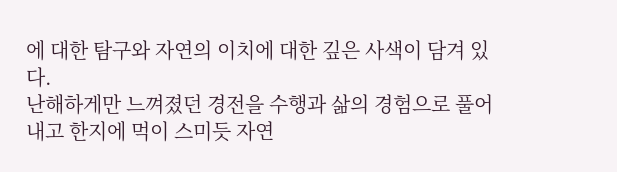에 대한 탐구와 자연의 이치에 대한 깊은 사색이 담겨 있다.
난해하게만 느껴졌던 경전을 수행과 삶의 경험으로 풀어내고 한지에 먹이 스미듯 자연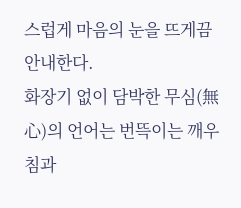스럽게 마음의 눈을 뜨게끔 안내한다.
화장기 없이 담박한 무심(無心)의 언어는 번뜩이는 깨우침과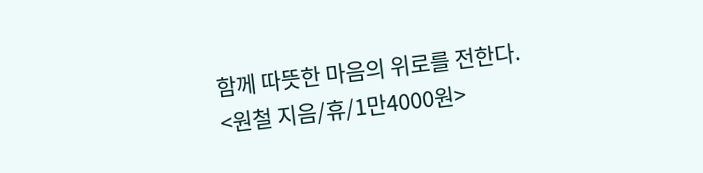함께 따뜻한 마음의 위로를 전한다.
<원철 지음/휴/1만4000원>